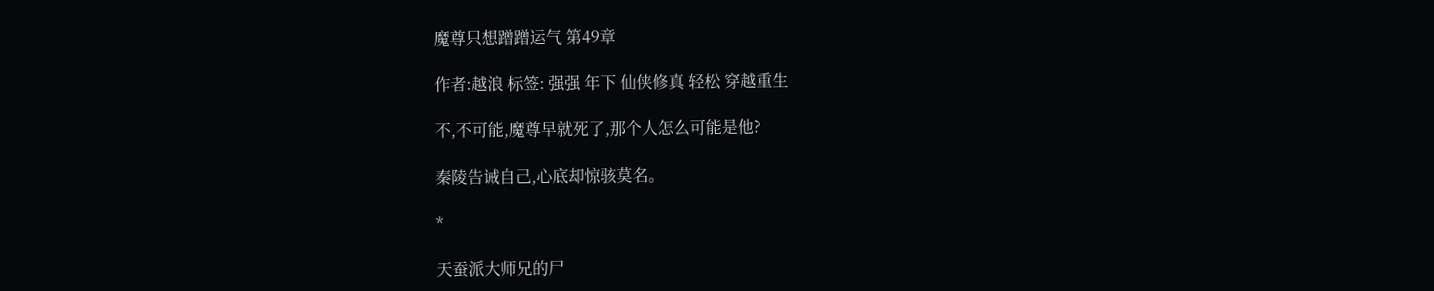魔尊只想蹭蹭运气 第49章

作者:越浪 标签: 强强 年下 仙侠修真 轻松 穿越重生

不,不可能,魔尊早就死了,那个人怎么可能是他?

秦陵告诫自己,心底却惊骇莫名。

*

天蚕派大师兄的尸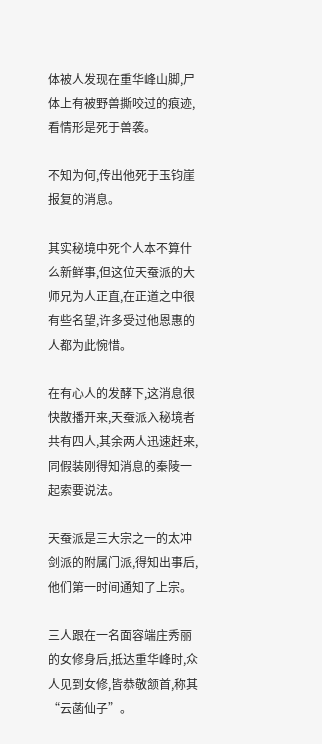体被人发现在重华峰山脚,尸体上有被野兽撕咬过的痕迹,看情形是死于兽袭。

不知为何,传出他死于玉钧崖报复的消息。

其实秘境中死个人本不算什么新鲜事,但这位天蚕派的大师兄为人正直,在正道之中很有些名望,许多受过他恩惠的人都为此惋惜。

在有心人的发酵下,这消息很快散播开来,天蚕派入秘境者共有四人,其余两人迅速赶来,同假装刚得知消息的秦陵一起索要说法。

天蚕派是三大宗之一的太冲剑派的附属门派,得知出事后,他们第一时间通知了上宗。

三人跟在一名面容端庄秀丽的女修身后,抵达重华峰时,众人见到女修,皆恭敬颔首,称其“云菡仙子”。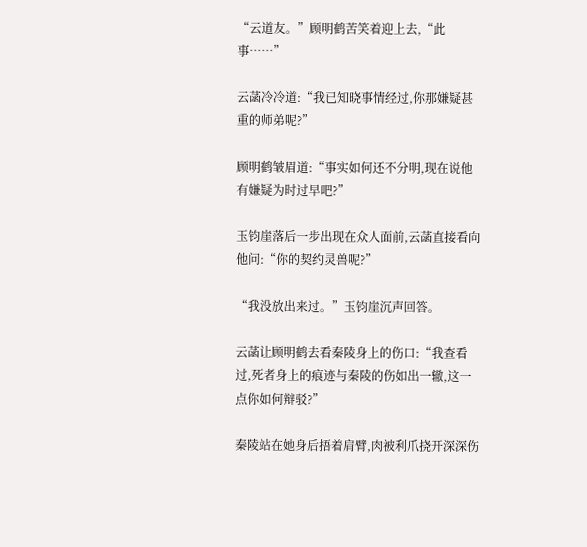“云道友。”顾明鹤苦笑着迎上去,“此事……”

云菡冷冷道:“我已知晓事情经过,你那嫌疑甚重的师弟呢?”

顾明鹤皱眉道:“事实如何还不分明,现在说他有嫌疑为时过早吧?”

玉钧崖落后一步出现在众人面前,云菡直接看向他问:“你的契约灵兽呢?”

“我没放出来过。”玉钧崖沉声回答。

云菡让顾明鹤去看秦陵身上的伤口:“我查看过,死者身上的痕迹与秦陵的伤如出一辙,这一点你如何辩驳?”

秦陵站在她身后捂着肩臂,肉被利爪挠开深深伤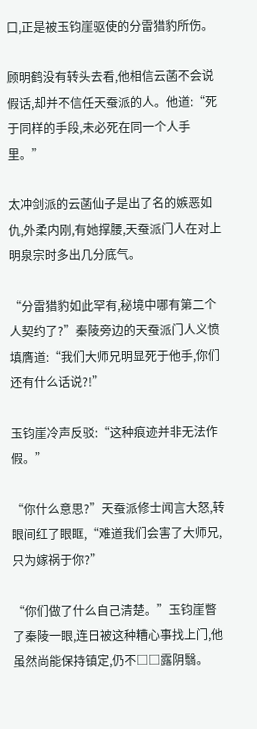口,正是被玉钧崖驱使的分雷猎豹所伤。

顾明鹤没有转头去看,他相信云菡不会说假话,却并不信任天蚕派的人。他道:“死于同样的手段,未必死在同一个人手里。”

太冲剑派的云菡仙子是出了名的嫉恶如仇,外柔内刚,有她撑腰,天蚕派门人在对上明泉宗时多出几分底气。

“分雷猎豹如此罕有,秘境中哪有第二个人契约了?”秦陵旁边的天蚕派门人义愤填膺道:“我们大师兄明显死于他手,你们还有什么话说?!”

玉钧崖冷声反驳:“这种痕迹并非无法作假。”

“你什么意思?”天蚕派修士闻言大怒,转眼间红了眼眶,“难道我们会害了大师兄,只为嫁祸于你?”

“你们做了什么自己清楚。”玉钧崖瞥了秦陵一眼,连日被这种糟心事找上门,他虽然尚能保持镇定,仍不□□露阴翳。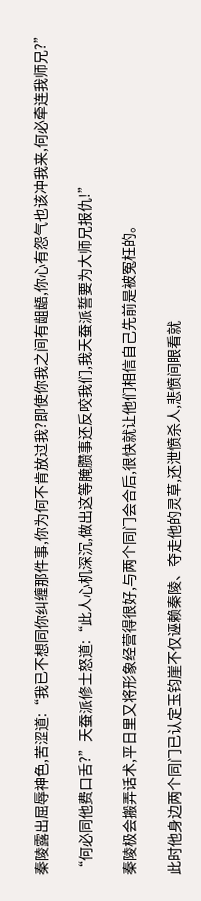秦陵露出屈辱神色,苦涩道:“我已不想同你纠缠那件事,你为何不肯放过我?即使你我之间有龃龉,你心有怨气也该冲我来,何必牵连我师兄?”

“何必同他费口舌?”天蚕派修士怒道:“此人心机深沉,做出这等腌臜事还反咬我们,我天蚕派誓要为大师兄报仇!”

秦陵极会搬弄话术,平日里又将形象经营得很好,与两个同门会合后,很快就让他们相信自己先前是被冤枉的。

此时他身边两个同门已认定玉钧崖不仅诬赖秦陵、夺走他的灵草,还泄愤杀人,悲愤间眼看就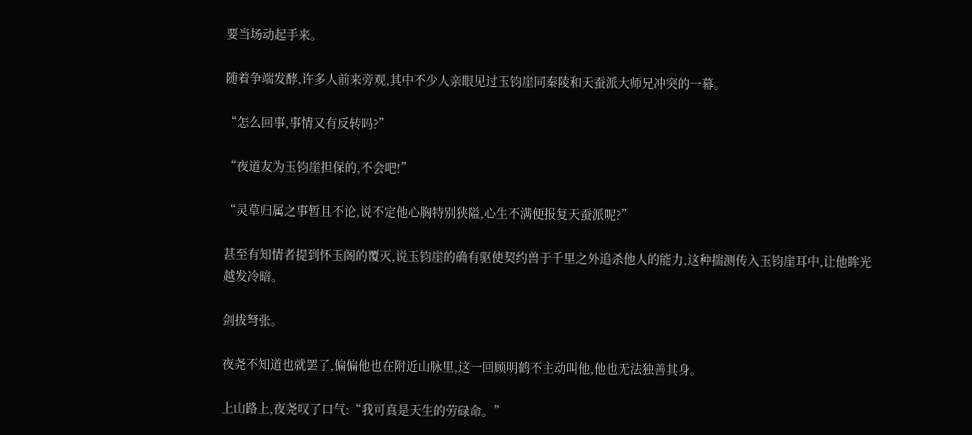要当场动起手来。

随着争端发酵,许多人前来旁观,其中不少人亲眼见过玉钧崖同秦陵和天蚕派大师兄冲突的一幕。

“怎么回事,事情又有反转吗?”

“夜道友为玉钧崖担保的,不会吧!”

“灵草归属之事暂且不论,说不定他心胸特别狭隘,心生不满便报复天蚕派呢?”

甚至有知情者提到怀玉阁的覆灭,说玉钧崖的确有驱使契约兽于千里之外追杀他人的能力,这种揣测传入玉钧崖耳中,让他眸光越发冷暗。

剑拔弩张。

夜尧不知道也就罢了,偏偏他也在附近山脉里,这一回顾明鹤不主动叫他,他也无法独善其身。

上山路上,夜尧叹了口气:“我可真是天生的劳碌命。”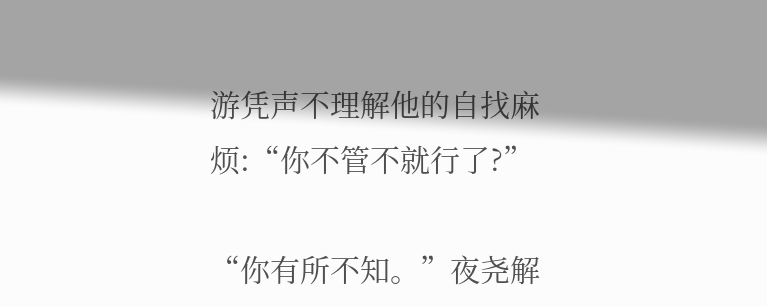游凭声不理解他的自找麻烦:“你不管不就行了?”

“你有所不知。”夜尧解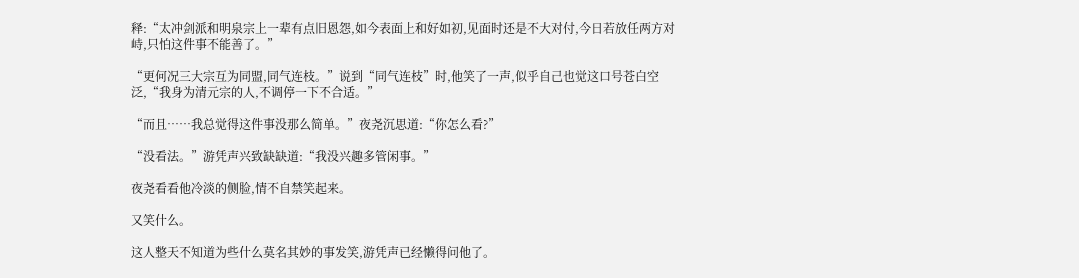释:“太冲剑派和明泉宗上一辈有点旧恩怨,如今表面上和好如初,见面时还是不大对付,今日若放任两方对峙,只怕这件事不能善了。”

“更何况三大宗互为同盟,同气连枝。”说到“同气连枝”时,他笑了一声,似乎自己也觉这口号苍白空泛,“我身为清元宗的人,不调停一下不合适。”

“而且……我总觉得这件事没那么简单。”夜尧沉思道:“你怎么看?”

“没看法。”游凭声兴致缺缺道:“我没兴趣多管闲事。”

夜尧看看他冷淡的侧脸,情不自禁笑起来。

又笑什么。

这人整天不知道为些什么莫名其妙的事发笑,游凭声已经懒得问他了。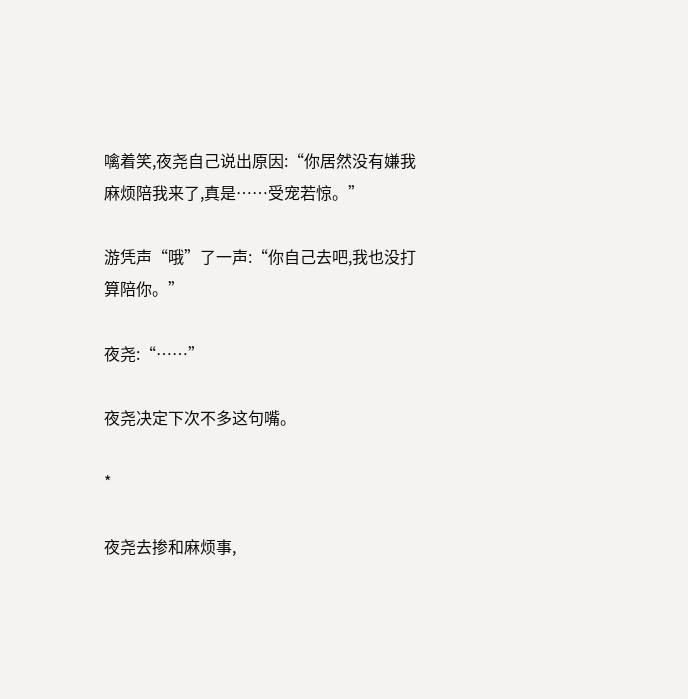噙着笑,夜尧自己说出原因:“你居然没有嫌我麻烦陪我来了,真是……受宠若惊。”

游凭声“哦”了一声:“你自己去吧,我也没打算陪你。”

夜尧:“……”

夜尧决定下次不多这句嘴。

*

夜尧去掺和麻烦事,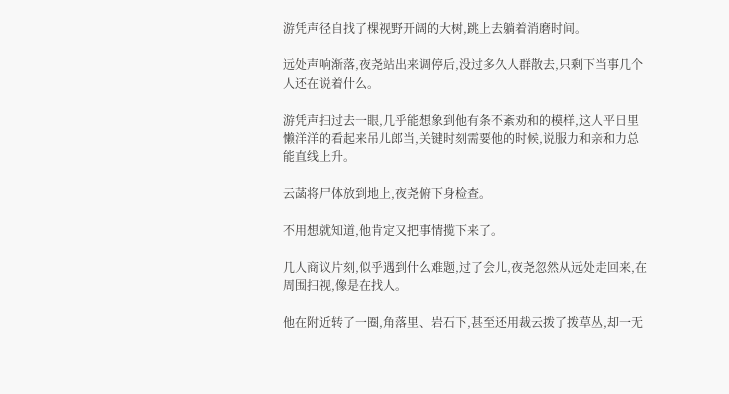游凭声径自找了棵视野开阔的大树,跳上去躺着消磨时间。

远处声响渐落,夜尧站出来调停后,没过多久人群散去,只剩下当事几个人还在说着什么。

游凭声扫过去一眼,几乎能想象到他有条不紊劝和的模样,这人平日里懒洋洋的看起来吊儿郎当,关键时刻需要他的时候,说服力和亲和力总能直线上升。

云菡将尸体放到地上,夜尧俯下身检查。

不用想就知道,他肯定又把事情揽下来了。

几人商议片刻,似乎遇到什么难题,过了会儿,夜尧忽然从远处走回来,在周围扫视,像是在找人。

他在附近转了一圈,角落里、岩石下,甚至还用裁云拨了拨草丛,却一无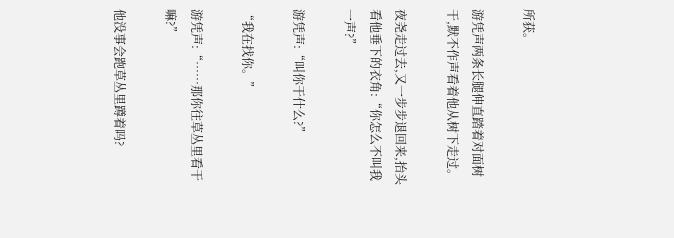所获。

游凭声两条长腿伸直踏着对面树干,默不作声看着他从树下走过。

夜尧走过去,又一步步退回来,抬头看他垂下的衣角:“你怎么不叫我一声?”

游凭声:“叫你干什么?”

“我在找你。”

游凭声:“……那你往草丛里看干嘛?”

他没事会跑草丛里蹲着吗?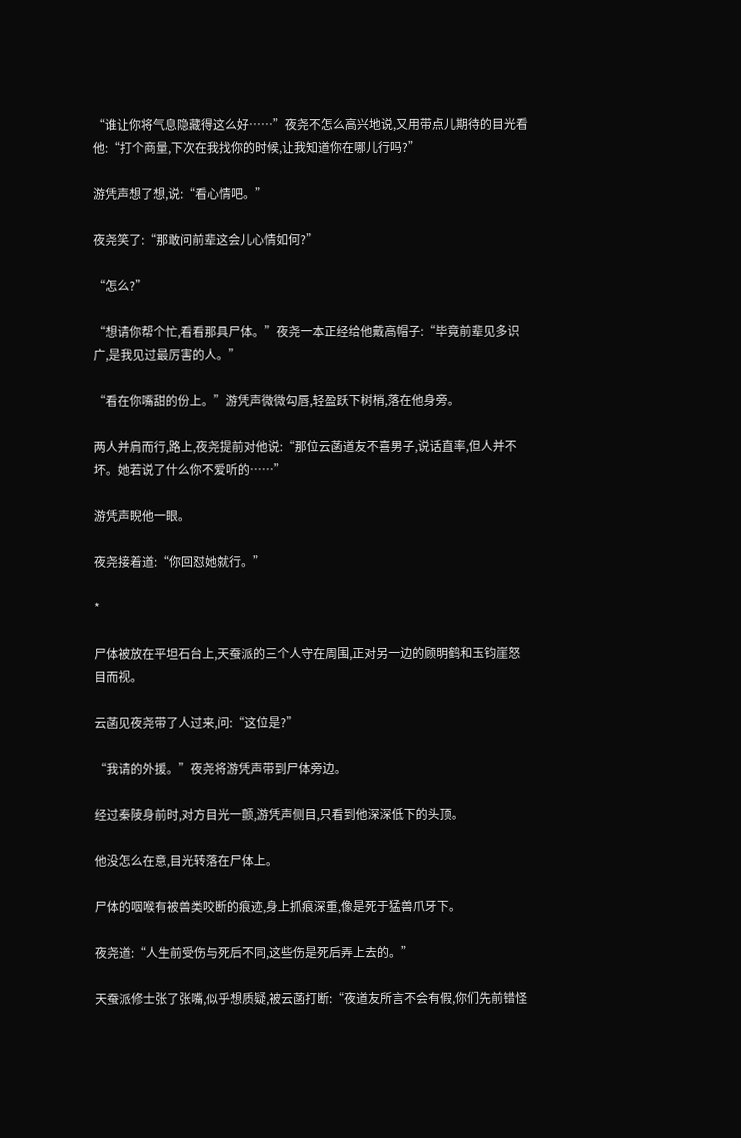“谁让你将气息隐藏得这么好……”夜尧不怎么高兴地说,又用带点儿期待的目光看他:“打个商量,下次在我找你的时候,让我知道你在哪儿行吗?”

游凭声想了想,说:“看心情吧。”

夜尧笑了:“那敢问前辈这会儿心情如何?”

“怎么?”

“想请你帮个忙,看看那具尸体。”夜尧一本正经给他戴高帽子:“毕竟前辈见多识广,是我见过最厉害的人。”

“看在你嘴甜的份上。”游凭声微微勾唇,轻盈跃下树梢,落在他身旁。

两人并肩而行,路上,夜尧提前对他说:“那位云菡道友不喜男子,说话直率,但人并不坏。她若说了什么你不爱听的……”

游凭声睨他一眼。

夜尧接着道:“你回怼她就行。”

*

尸体被放在平坦石台上,天蚕派的三个人守在周围,正对另一边的顾明鹤和玉钧崖怒目而视。

云菡见夜尧带了人过来,问:“这位是?”

“我请的外援。”夜尧将游凭声带到尸体旁边。

经过秦陵身前时,对方目光一颤,游凭声侧目,只看到他深深低下的头顶。

他没怎么在意,目光转落在尸体上。

尸体的咽喉有被兽类咬断的痕迹,身上抓痕深重,像是死于猛兽爪牙下。

夜尧道:“人生前受伤与死后不同,这些伤是死后弄上去的。”

天蚕派修士张了张嘴,似乎想质疑,被云菡打断:“夜道友所言不会有假,你们先前错怪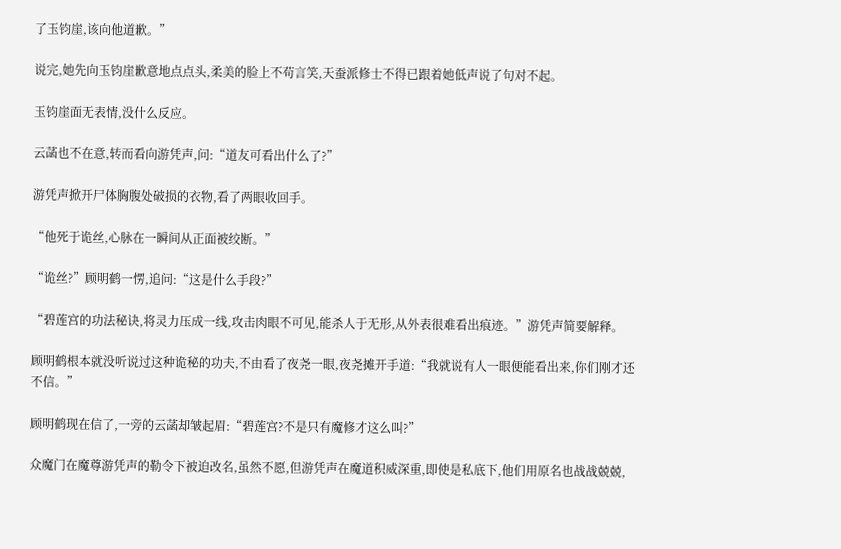了玉钧崖,该向他道歉。”

说完,她先向玉钧崖歉意地点点头,柔美的脸上不苟言笑,天蚕派修士不得已跟着她低声说了句对不起。

玉钧崖面无表情,没什么反应。

云菡也不在意,转而看向游凭声,问:“道友可看出什么了?”

游凭声掀开尸体胸腹处破损的衣物,看了两眼收回手。

“他死于诡丝,心脉在一瞬间从正面被绞断。”

“诡丝?”顾明鹤一愣,追问:“这是什么手段?”

“碧莲宫的功法秘诀,将灵力压成一线,攻击肉眼不可见,能杀人于无形,从外表很难看出痕迹。”游凭声简要解释。

顾明鹤根本就没听说过这种诡秘的功夫,不由看了夜尧一眼,夜尧摊开手道:“我就说有人一眼便能看出来,你们刚才还不信。”

顾明鹤现在信了,一旁的云菡却皱起眉:“碧莲宫?不是只有魔修才这么叫?”

众魔门在魔尊游凭声的勒令下被迫改名,虽然不愿,但游凭声在魔道积威深重,即使是私底下,他们用原名也战战兢兢,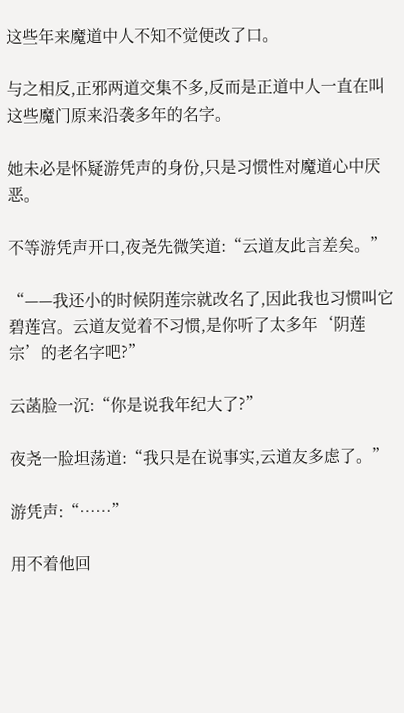这些年来魔道中人不知不觉便改了口。

与之相反,正邪两道交集不多,反而是正道中人一直在叫这些魔门原来沿袭多年的名字。

她未必是怀疑游凭声的身份,只是习惯性对魔道心中厌恶。

不等游凭声开口,夜尧先微笑道:“云道友此言差矣。”

“——我还小的时候阴莲宗就改名了,因此我也习惯叫它碧莲宫。云道友觉着不习惯,是你听了太多年‘阴莲宗’的老名字吧?”

云菡脸一沉:“你是说我年纪大了?”

夜尧一脸坦荡道:“我只是在说事实,云道友多虑了。”

游凭声:“……”

用不着他回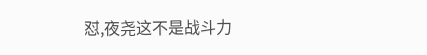怼,夜尧这不是战斗力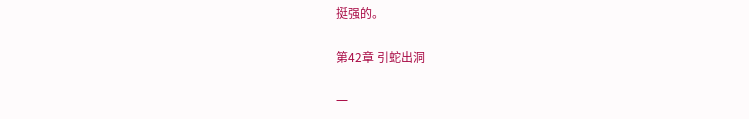挺强的。

第42章 引蛇出洞

一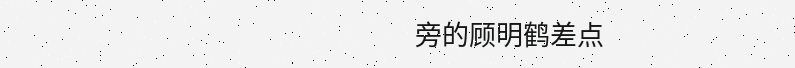旁的顾明鹤差点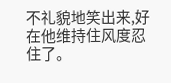不礼貌地笑出来,好在他维持住风度忍住了。